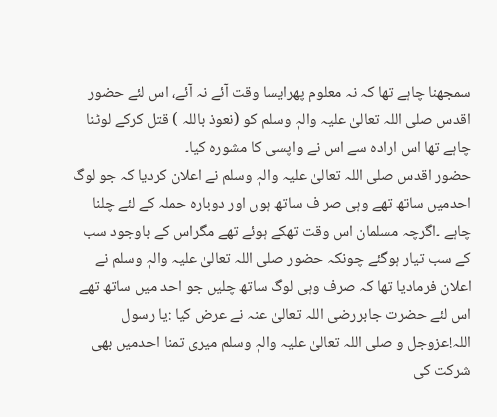سمجھنا چاہے تھا کہ نہ معلوم پھرایسا وقت آئے نہ آئے، اس لئے حضور اقدس صلی اللہ تعالیٰ علیہ والہٖ وسلم کو (نعوذ باللہ ) قتل کرکے لوٹنا چاہے تھا اس ارادہ سے اس نے واپسی کا مشورہ کیا۔
حضور اقدس صلی اللہ تعالیٰ علیہ والہٖ وسلم نے اعلان کردیا کہ جو لوگ احدمیں ساتھ تھے وہی صر ف ساتھ ہوں اور دوبارہ حملہ کے لئے چلنا چاہے ۔اگرچہ مسلمان اس وقت تھکے ہوئے تھے مگراس کے باوجود سب کے سب تیار ہوگئے چونکہ حضور صلی اللہ تعالیٰ علیہ والہٖ وسلم نے اعلان فرمادیا تھا کہ صرف وہی لوگ ساتھ چلیں جو احد میں ساتھ تھے اس لئے حضرت جابررضی اللہ تعالیٰ عنہ نے عرض کیا :یا رسول اللہ!عزوجل و صلی اللہ تعالیٰ علیہ والہٖ وسلم میری تمنا احدمیں بھی شرکت کی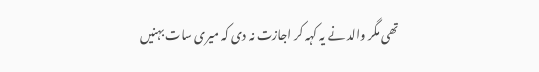تھی مگر والد نے یہ کہہ کر اجازت نہ دی کہ میری سات بہنیں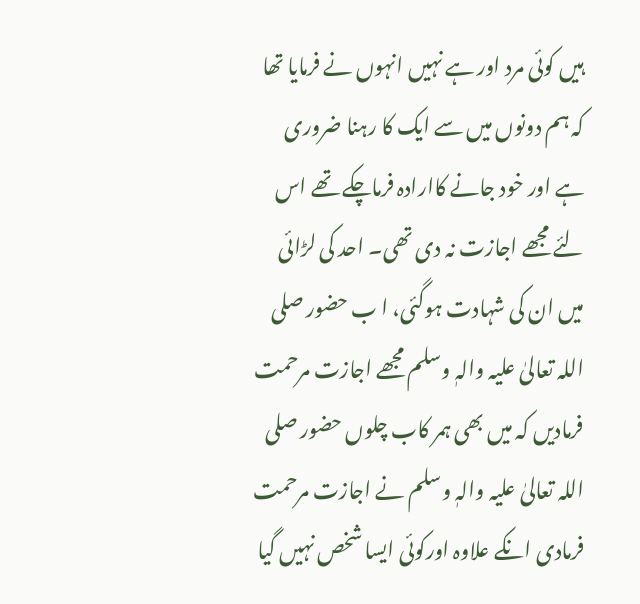ہیں کوئی مرد اور ہے نہیں انہوں نے فرمایا تھا کہ ہم دونوں میں سے ایک کا رہنا ضروری ہے اور خود جانے کاارادہ فرماچکے تھے اس لئے مجھے اجازت نہ دی تھی۔ احد کی لڑائی میں ان کی شہادت ہوگئی، ا ب حضور صلی اللہ تعالیٰ علیہ والہٖ وسلم مجھے اجازت مرحمت فرمادیں کہ میں بھی ہمر کاب چلوں حضور صلی اللہ تعالیٰ علیہ والہٖ وسلم نے اجازت مرحمت فرمادی انکے علاوہ اورکوئی ایسا شخص نہیں گیا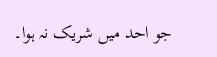جو احد میں شریک نہ ہوا۔